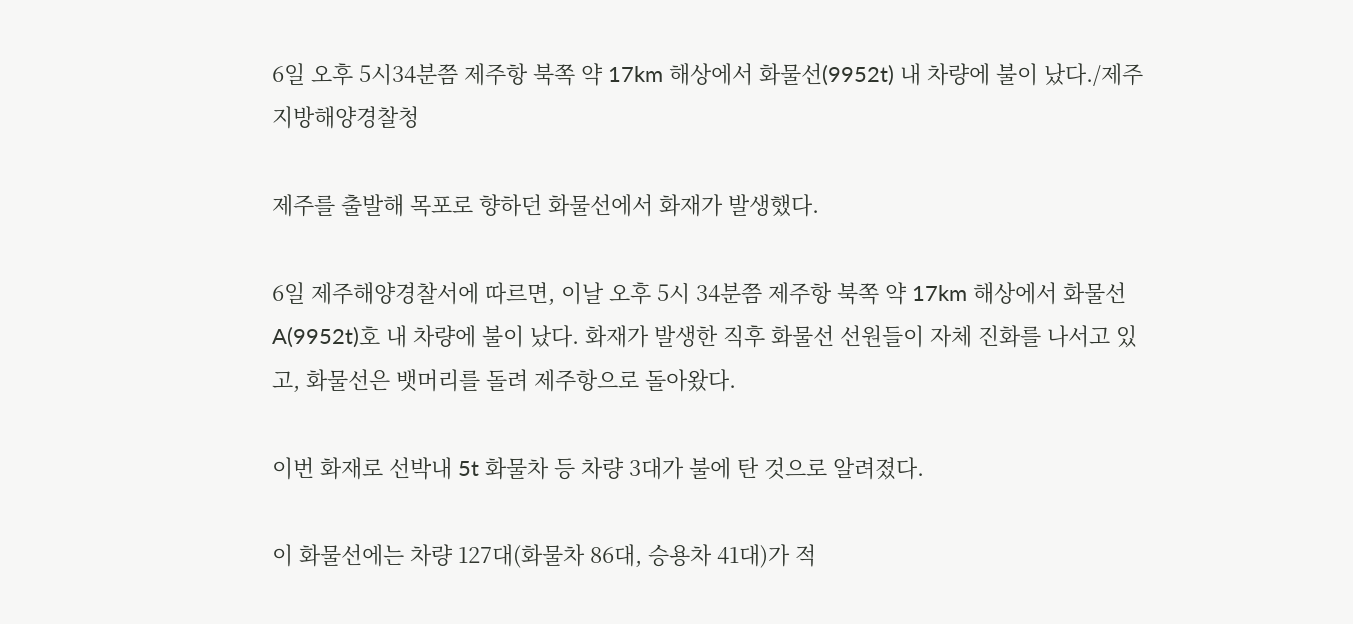6일 오후 5시34분쯤 제주항 북쪽 약 17km 해상에서 화물선(9952t) 내 차량에 불이 났다./제주지방해양경찰청

제주를 출발해 목포로 향하던 화물선에서 화재가 발생했다.

6일 제주해양경찰서에 따르면, 이날 오후 5시 34분쯤 제주항 북쪽 약 17km 해상에서 화물선 A(9952t)호 내 차량에 불이 났다. 화재가 발생한 직후 화물선 선원들이 자체 진화를 나서고 있고, 화물선은 뱃머리를 돌려 제주항으로 돌아왔다.

이번 화재로 선박내 5t 화물차 등 차량 3대가 불에 탄 것으로 알려졌다.

이 화물선에는 차량 127대(화물차 86대, 승용차 41대)가 적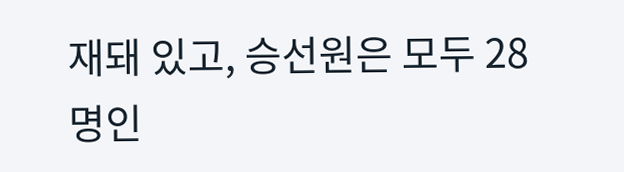재돼 있고, 승선원은 모두 28명인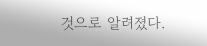것으로 알려졌다.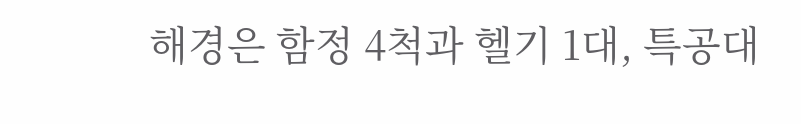해경은 함정 4척과 헬기 1대, 특공대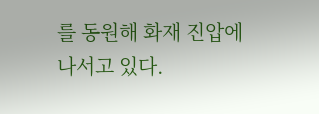를 동원해 화재 진압에 나서고 있다.